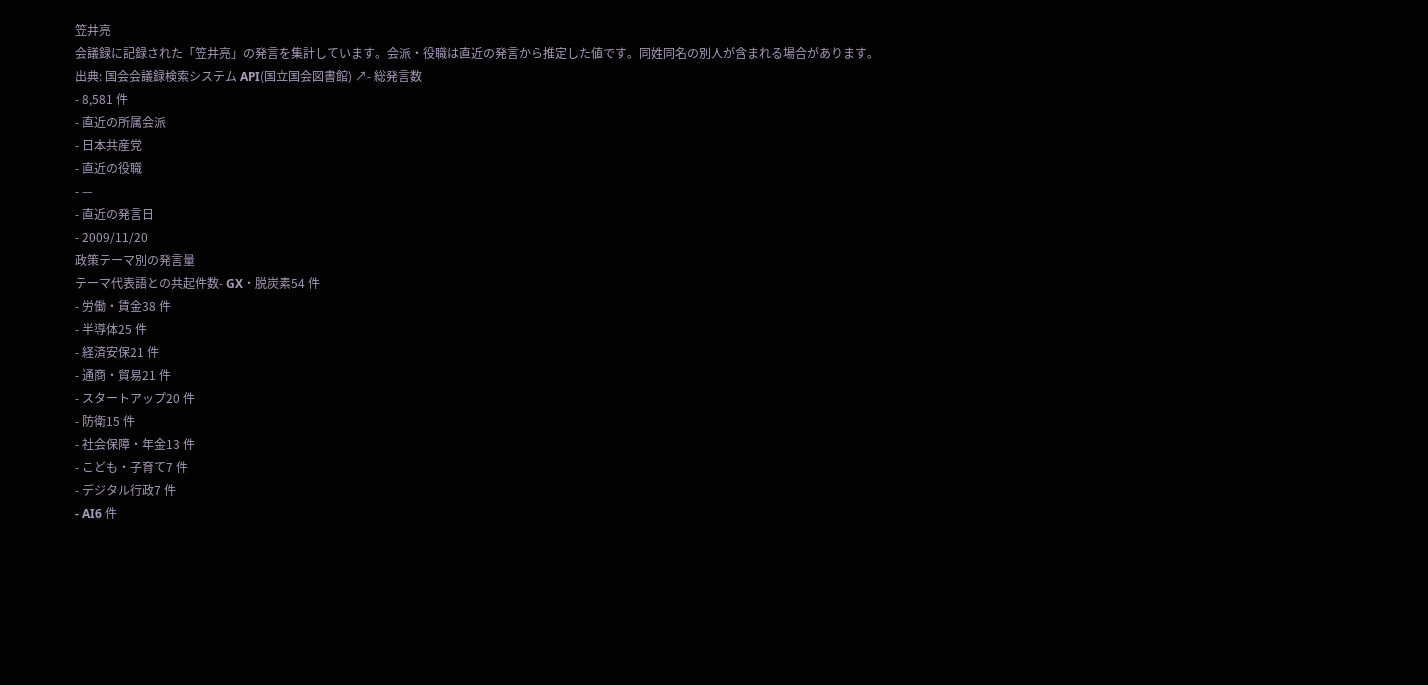笠井亮
会議録に記録された「笠井亮」の発言を集計しています。会派・役職は直近の発言から推定した値です。同姓同名の別人が含まれる場合があります。
出典: 国会会議録検索システム API(国立国会図書館) ↗- 総発言数
- 8,581 件
- 直近の所属会派
- 日本共産党
- 直近の役職
- —
- 直近の発言日
- 2009/11/20
政策テーマ別の発言量
テーマ代表語との共起件数- GX・脱炭素54 件
- 労働・賃金38 件
- 半導体25 件
- 経済安保21 件
- 通商・貿易21 件
- スタートアップ20 件
- 防衛15 件
- 社会保障・年金13 件
- こども・子育て7 件
- デジタル行政7 件
- AI6 件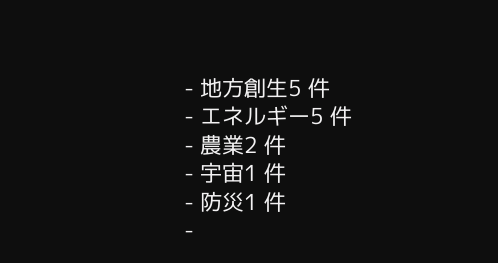- 地方創生5 件
- エネルギー5 件
- 農業2 件
- 宇宙1 件
- 防災1 件
-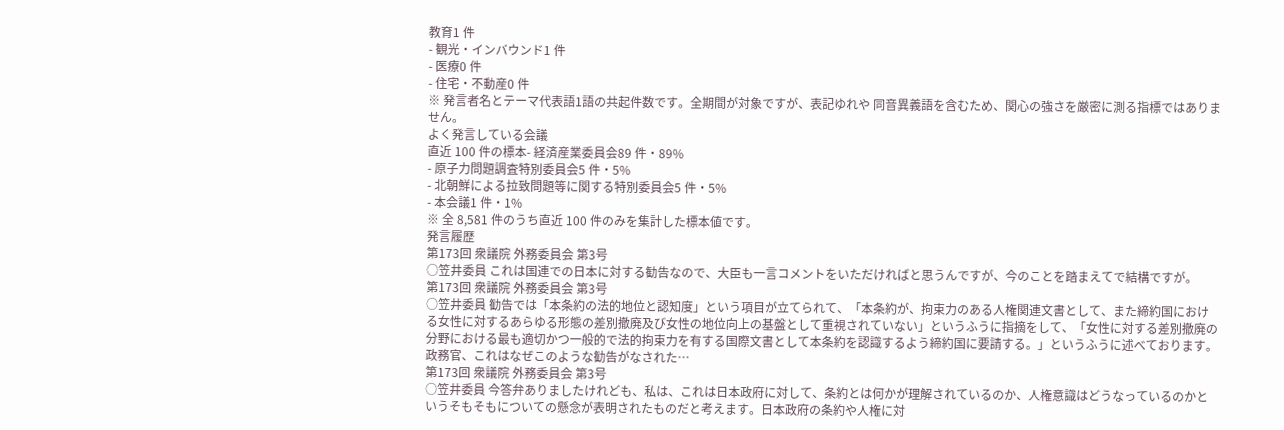教育1 件
- 観光・インバウンド1 件
- 医療0 件
- 住宅・不動産0 件
※ 発言者名とテーマ代表語1語の共起件数です。全期間が対象ですが、表記ゆれや 同音異義語を含むため、関心の強さを厳密に測る指標ではありません。
よく発言している会議
直近 100 件の標本- 経済産業委員会89 件・89%
- 原子力問題調査特別委員会5 件・5%
- 北朝鮮による拉致問題等に関する特別委員会5 件・5%
- 本会議1 件・1%
※ 全 8,581 件のうち直近 100 件のみを集計した標本値です。
発言履歴
第173回 衆議院 外務委員会 第3号
○笠井委員 これは国連での日本に対する勧告なので、大臣も一言コメントをいただければと思うんですが、今のことを踏まえてで結構ですが。
第173回 衆議院 外務委員会 第3号
○笠井委員 勧告では「本条約の法的地位と認知度」という項目が立てられて、「本条約が、拘束力のある人権関連文書として、また締約国における女性に対するあらゆる形態の差別撤廃及び女性の地位向上の基盤として重視されていない」というふうに指摘をして、「女性に対する差別撤廃の分野における最も適切かつ一般的で法的拘束力を有する国際文書として本条約を認識するよう締約国に要請する。」というふうに述べております。 政務官、これはなぜこのような勧告がなされた…
第173回 衆議院 外務委員会 第3号
○笠井委員 今答弁ありましたけれども、私は、これは日本政府に対して、条約とは何かが理解されているのか、人権意識はどうなっているのかというそもそもについての懸念が表明されたものだと考えます。日本政府の条約や人権に対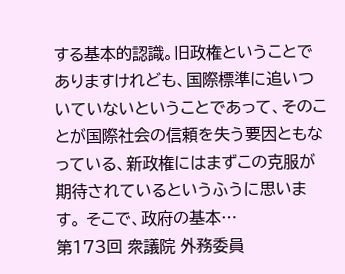する基本的認識。旧政権ということでありますけれども、国際標準に追いついていないということであって、そのことが国際社会の信頼を失う要因ともなっている、新政権にはまずこの克服が期待されているというふうに思います。 そこで、政府の基本…
第173回 衆議院 外務委員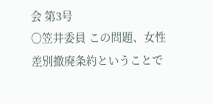会 第3号
○笠井委員 この問題、女性差別撤廃条約ということで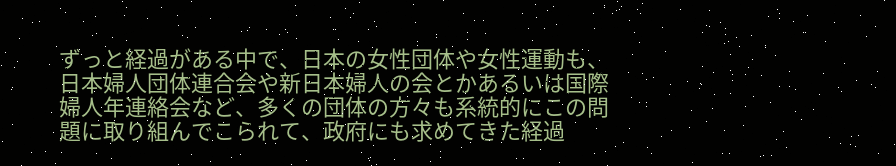ずっと経過がある中で、日本の女性団体や女性運動も、日本婦人団体連合会や新日本婦人の会とかあるいは国際婦人年連絡会など、多くの団体の方々も系統的にこの問題に取り組んでこられて、政府にも求めてきた経過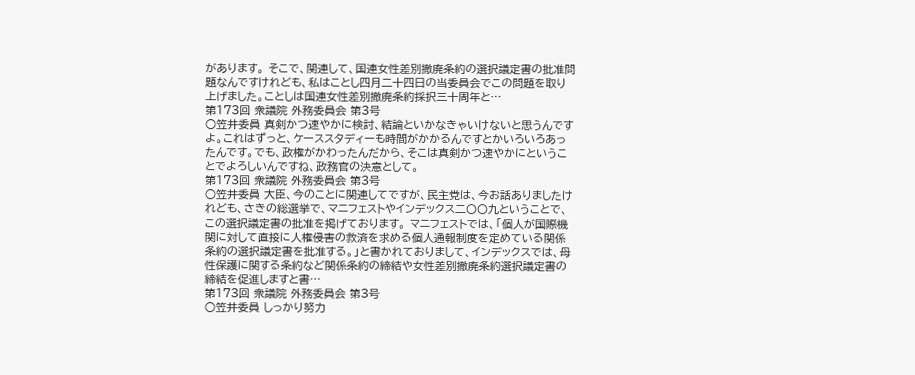があります。 そこで、関連して、国連女性差別撤廃条約の選択議定書の批准問題なんですけれども、私はことし四月二十四日の当委員会でこの問題を取り上げました。ことしは国連女性差別撤廃条約採択三十周年と…
第173回 衆議院 外務委員会 第3号
○笠井委員 真剣かつ速やかに検討、結論といかなきゃいけないと思うんですよ。これはずっと、ケーススタディーも時間がかかるんですとかいろいろあったんです。でも、政権がかわったんだから、そこは真剣かつ速やかにということでよろしいんですね、政務官の決意として。
第173回 衆議院 外務委員会 第3号
○笠井委員 大臣、今のことに関連してですが、民主党は、今お話ありましたけれども、さきの総選挙で、マニフェストやインデックス二〇〇九ということで、この選択議定書の批准を掲げております。 マニフェストでは、「個人が国際機関に対して直接に人権侵害の救済を求める個人通報制度を定めている関係条約の選択議定書を批准する。」と書かれておりまして、インデックスでは、母性保護に関する条約など関係条約の締結や女性差別撤廃条約選択議定書の締結を促進しますと書…
第173回 衆議院 外務委員会 第3号
○笠井委員 しっかり努力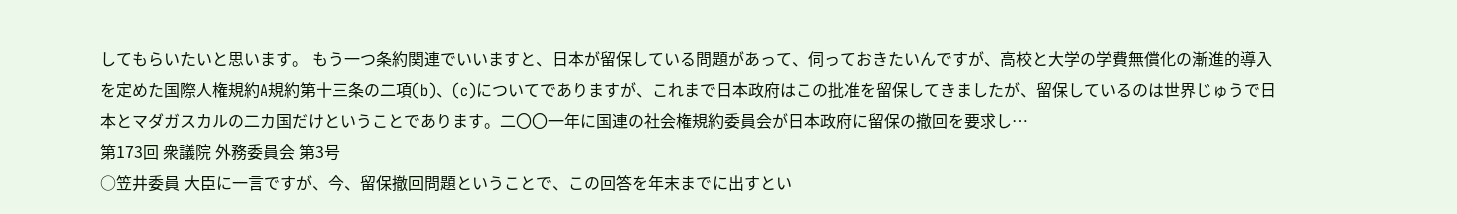してもらいたいと思います。 もう一つ条約関連でいいますと、日本が留保している問題があって、伺っておきたいんですが、高校と大学の学費無償化の漸進的導入を定めた国際人権規約A規約第十三条の二項(b)、(c)についてでありますが、これまで日本政府はこの批准を留保してきましたが、留保しているのは世界じゅうで日本とマダガスカルの二カ国だけということであります。二〇〇一年に国連の社会権規約委員会が日本政府に留保の撤回を要求し…
第173回 衆議院 外務委員会 第3号
○笠井委員 大臣に一言ですが、今、留保撤回問題ということで、この回答を年末までに出すとい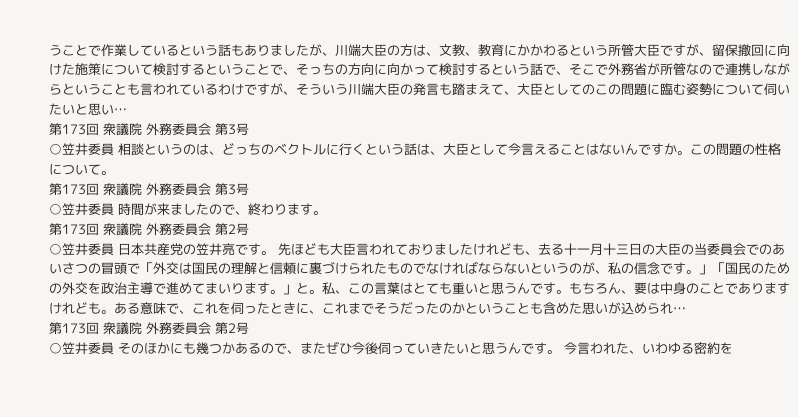うことで作業しているという話もありましたが、川端大臣の方は、文教、教育にかかわるという所管大臣ですが、留保撤回に向けた施策について検討するということで、そっちの方向に向かって検討するという話で、そこで外務省が所管なので連携しながらということも言われているわけですが、そういう川端大臣の発言も踏まえて、大臣としてのこの問題に臨む姿勢について伺いたいと思い…
第173回 衆議院 外務委員会 第3号
○笠井委員 相談というのは、どっちのベクトルに行くという話は、大臣として今言えることはないんですか。この問題の性格について。
第173回 衆議院 外務委員会 第3号
○笠井委員 時間が来ましたので、終わります。
第173回 衆議院 外務委員会 第2号
○笠井委員 日本共産党の笠井亮です。 先ほども大臣言われておりましたけれども、去る十一月十三日の大臣の当委員会でのあいさつの冒頭で「外交は国民の理解と信頼に裏づけられたものでなければならないというのが、私の信念です。」「国民のための外交を政治主導で進めてまいります。」と。私、この言葉はとても重いと思うんです。もちろん、要は中身のことでありますけれども。ある意味で、これを伺ったときに、これまでそうだったのかということも含めた思いが込められ…
第173回 衆議院 外務委員会 第2号
○笠井委員 そのほかにも幾つかあるので、またぜひ今後伺っていきたいと思うんです。 今言われた、いわゆる密約を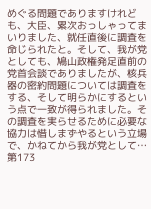めぐる問題でありますけれども、大臣、累次おっしゃってまいりました、就任直後に調査を命じられたと。そして、我が党としても、鳩山政権発足直前の党首会談でありましたが、核兵器の密約問題については調査をする、そして明らかにするという点で一致が得られました。その調査を実らせるために必要な協力は惜しまずやるという立場で、かねてから我が党として…
第173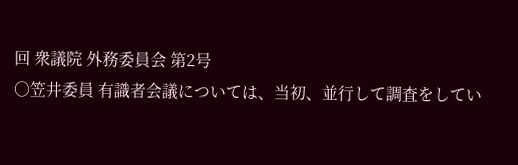回 衆議院 外務委員会 第2号
○笠井委員 有識者会議については、当初、並行して調査をしてい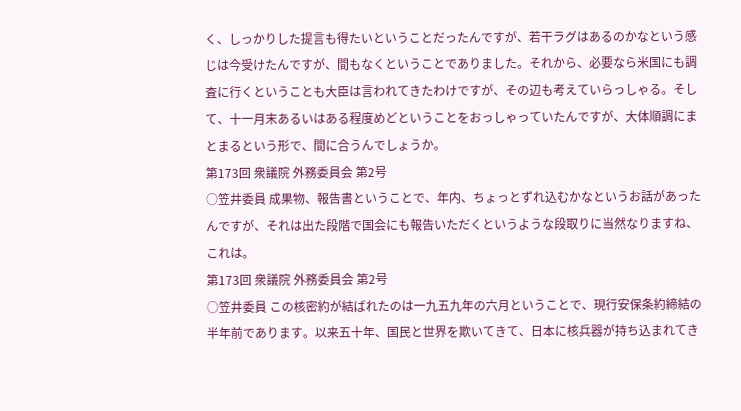く、しっかりした提言も得たいということだったんですが、若干ラグはあるのかなという感じは今受けたんですが、間もなくということでありました。それから、必要なら米国にも調査に行くということも大臣は言われてきたわけですが、その辺も考えていらっしゃる。そして、十一月末あるいはある程度めどということをおっしゃっていたんですが、大体順調にまとまるという形で、間に合うんでしょうか。
第173回 衆議院 外務委員会 第2号
○笠井委員 成果物、報告書ということで、年内、ちょっとずれ込むかなというお話があったんですが、それは出た段階で国会にも報告いただくというような段取りに当然なりますね、これは。
第173回 衆議院 外務委員会 第2号
○笠井委員 この核密約が結ばれたのは一九五九年の六月ということで、現行安保条約締結の半年前であります。以来五十年、国民と世界を欺いてきて、日本に核兵器が持ち込まれてき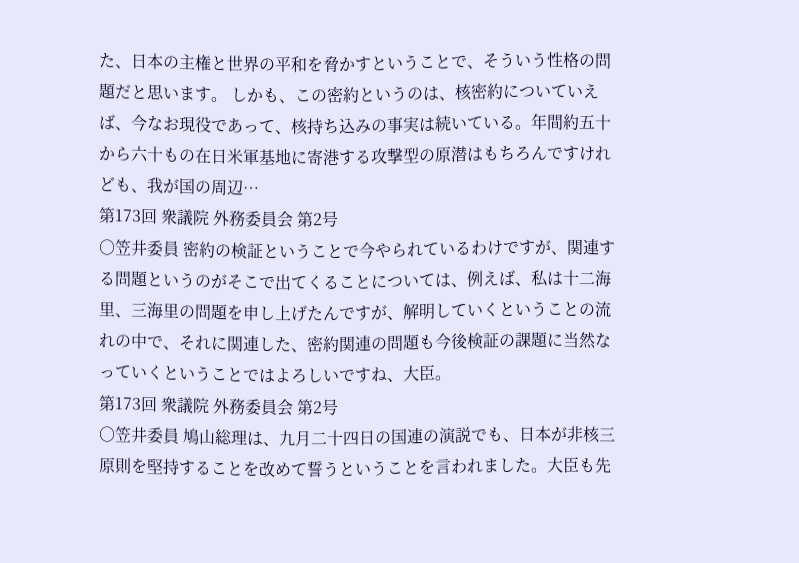た、日本の主権と世界の平和を脅かすということで、そういう性格の問題だと思います。 しかも、この密約というのは、核密約についていえば、今なお現役であって、核持ち込みの事実は続いている。年間約五十から六十もの在日米軍基地に寄港する攻撃型の原潜はもちろんですけれども、我が国の周辺…
第173回 衆議院 外務委員会 第2号
○笠井委員 密約の検証ということで今やられているわけですが、関連する問題というのがそこで出てくることについては、例えば、私は十二海里、三海里の問題を申し上げたんですが、解明していくということの流れの中で、それに関連した、密約関連の問題も今後検証の課題に当然なっていくということではよろしいですね、大臣。
第173回 衆議院 外務委員会 第2号
○笠井委員 鳩山総理は、九月二十四日の国連の演説でも、日本が非核三原則を堅持することを改めて誓うということを言われました。大臣も先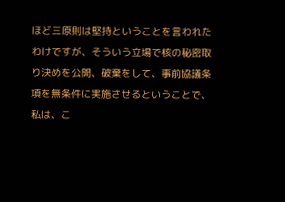ほど三原則は堅持ということを言われたわけですが、そういう立場で核の秘密取り決めを公開、破棄をして、事前協議条項を無条件に実施させるということで、私は、こ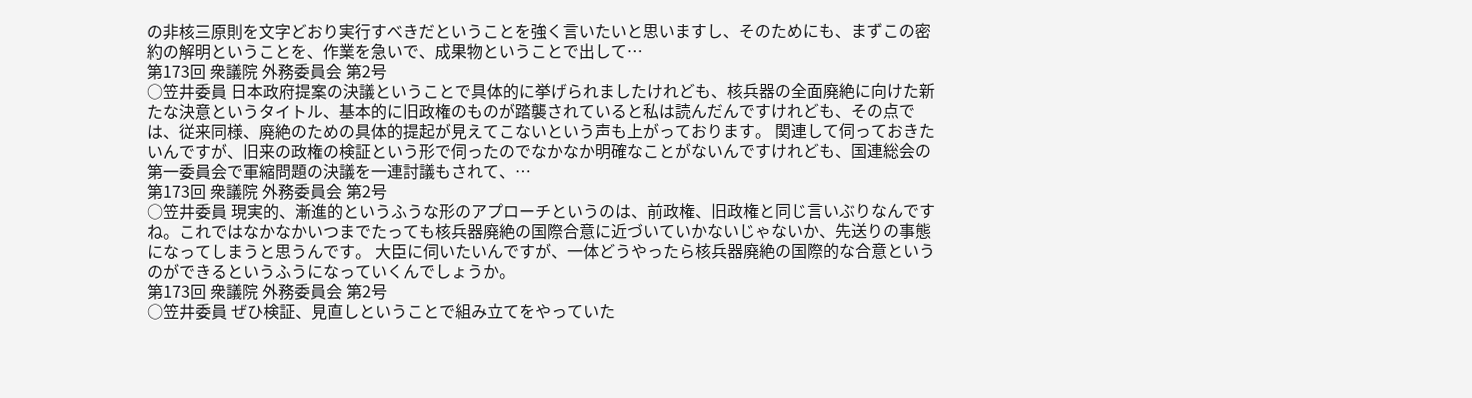の非核三原則を文字どおり実行すべきだということを強く言いたいと思いますし、そのためにも、まずこの密約の解明ということを、作業を急いで、成果物ということで出して…
第173回 衆議院 外務委員会 第2号
○笠井委員 日本政府提案の決議ということで具体的に挙げられましたけれども、核兵器の全面廃絶に向けた新たな決意というタイトル、基本的に旧政権のものが踏襲されていると私は読んだんですけれども、その点では、従来同様、廃絶のための具体的提起が見えてこないという声も上がっております。 関連して伺っておきたいんですが、旧来の政権の検証という形で伺ったのでなかなか明確なことがないんですけれども、国連総会の第一委員会で軍縮問題の決議を一連討議もされて、…
第173回 衆議院 外務委員会 第2号
○笠井委員 現実的、漸進的というふうな形のアプローチというのは、前政権、旧政権と同じ言いぶりなんですね。これではなかなかいつまでたっても核兵器廃絶の国際合意に近づいていかないじゃないか、先送りの事態になってしまうと思うんです。 大臣に伺いたいんですが、一体どうやったら核兵器廃絶の国際的な合意というのができるというふうになっていくんでしょうか。
第173回 衆議院 外務委員会 第2号
○笠井委員 ぜひ検証、見直しということで組み立てをやっていた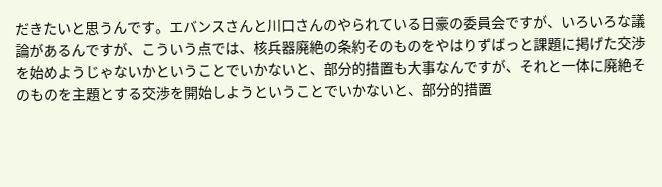だきたいと思うんです。エバンスさんと川口さんのやられている日豪の委員会ですが、いろいろな議論があるんですが、こういう点では、核兵器廃絶の条約そのものをやはりずばっと課題に掲げた交渉を始めようじゃないかということでいかないと、部分的措置も大事なんですが、それと一体に廃絶そのものを主題とする交渉を開始しようということでいかないと、部分的措置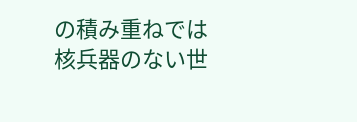の積み重ねでは核兵器のない世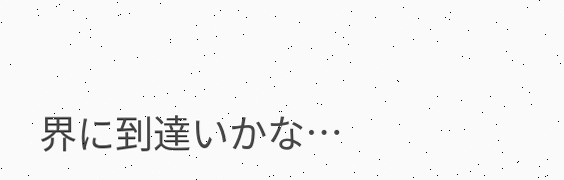界に到達いかな…